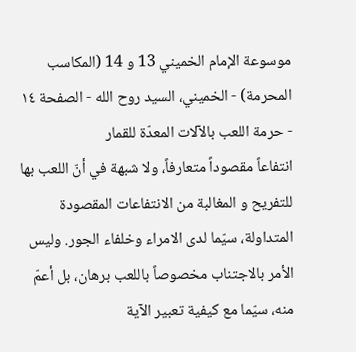موسوعة الإمام الخميني 13 و 14 (المكاسب المحرمة) - الخميني، السيد روح الله - الصفحة ١٤ - حرمة اللعب بالآلات المعدّة للقمار
انتفاعاً مقصوداً متعارفاً، ولا شبهة في أنّ اللعب بها للتفريح و المغالبة من الانتفاعات المقصودة المتداولة، سيّما لدى الامراء وخلفاء الجور. وليس الأمر بالاجتناب مخصوصاً باللعب برهان، بل أعمّ منه، سيّما مع كيفية تعبير الآية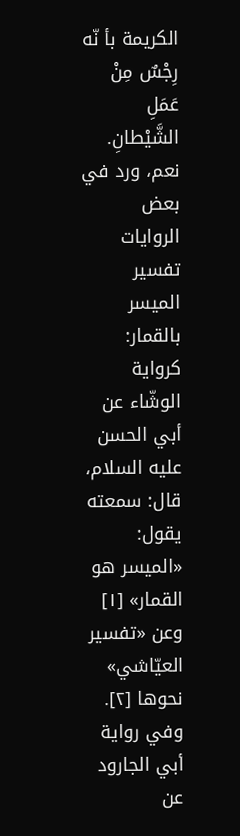الكريمة بأ نّه رِجْسٌ مِنْ عَمَلِ الشَّيْطانِ.
نعم، ورد في بعض الروايات تفسير الميسر بالقمار:
كرواية الوشّاء عن أبي الحسن عليه السلام، قال: سمعته يقول: «الميسر هو القمار» [١] وعن «تفسير العيّاشي» نحوها [٢].
وفي رواية أبي الجارود عن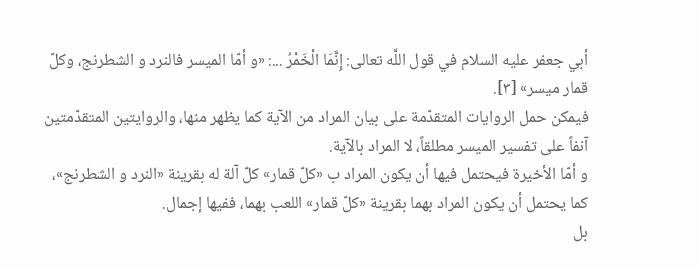أبي جعفر عليه السلام في قول اللَّه تعالى: إِنَّمَا الْخَمْرُ ...: «و أمّا الميسر فالنرد و الشطرنج، وكلّ قمار ميسر» [٣].
فيمكن حمل الروايات المتقدّمة على بيان المراد من الآية كما يظهر منها، والروايتين المتقدّمتين آنفاً على تفسير الميسر مطلقاً، لا المراد بالآية.
و أمّا الأخيرة فيحتمل فيها أن يكون المراد ب «كلّ قمار» كلّ آلة له بقرينة «النرد و الشطرنج»، كما يحتمل أن يكون المراد بهما بقرينة «كلّ قمار» اللعب بهما، ففيها إجمال.
بل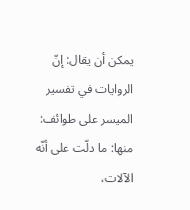يمكن أن يقال: إنّ الروايات في تفسير الميسر على طوائف:
منها: ما دلّت على أنّه الآلات،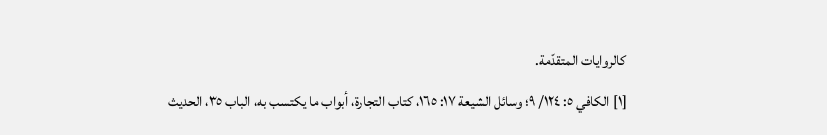كالروايات المتقدّمة.
[١] الكافي ٥: ١٢٤/ ٩؛ وسائل الشيعة ١٧: ١٦٥، كتاب التجارة، أبواب ما يكتسب به، الباب ٣٥، الحديث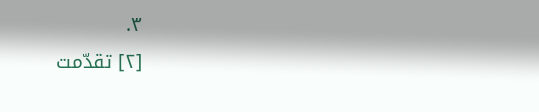٣.
[٢] تقدّمت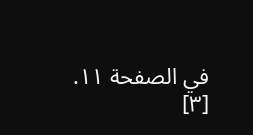في الصفحة ١١.
[٣]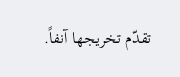تقدّم تخريجها آنفاً.